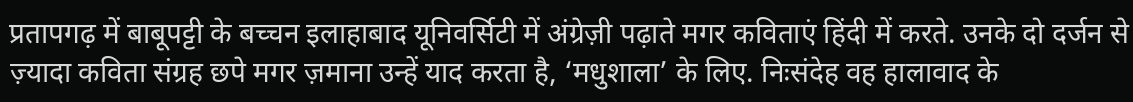प्रतापगढ़ में बाबूपट्टी के बच्चन इलाहाबाद यूनिवर्सिटी में अंग्रेज़ी पढ़ाते मगर कविताएं हिंदी में करते. उनके दो दर्जन से ज़्यादा कविता संग्रह छपे मगर ज़माना उन्हें याद करता है, ‘मधुशाला’ के लिए. निःसंदेह वह हालावाद के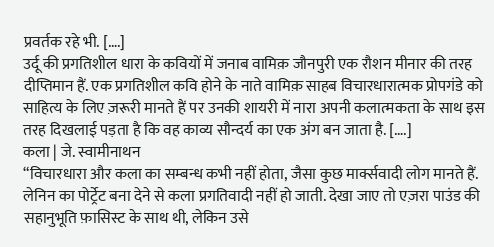प्रवर्तक रहे भी. [….]
उर्दू की प्रगतिशील धारा के कवियों में जनाब वामिक़ जौनपुरी एक रौशन मीनार की तरह दीप्तिमान हैं. एक प्रगतिशील कवि होने के नाते वामिक़ साहब विचारधारात्मक प्रोपगंडे को साहित्य के लिए ज़रूरी मानते हैं पर उनकी शायरी में नारा अपनी कलात्मकता के साथ इस तरह दिखलाई पड़ता है कि वह काव्य सौन्दर्य का एक अंग बन जाता है. [….]
कला | जे. स्वामीनाथन
“विचारधारा और कला का सम्बन्ध कभी नहीं होता, जैसा कुछ मार्क्सवादी लोग मानते हैं. लेनिन का पोर्ट्रेट बना देने से कला प्रगतिवादी नहीं हो जाती. देखा जाए तो एज़रा पाउंड की सहानुभूति फ़ासिस्ट के साथ थी, लेकिन उसे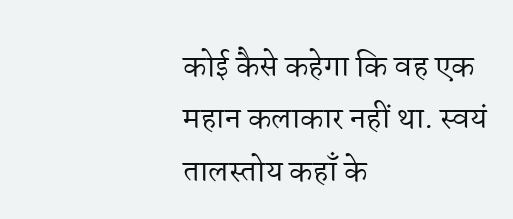कोई कैसे कहेगा कि वह एक महान कलाकार नहीं था. स्वयं तालस्तोय कहाँ के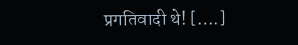प्रगतिवादी थे! [….]